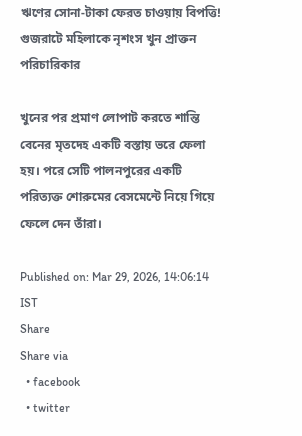ঋণের সোনা-টাকা ফেরত চাওয়ায় বিপত্তি! গুজরাটে মহিলাকে নৃশংস খুন প্রাক্তন পরিচারিকার

খুনের পর প্রমাণ লোপাট করতে শান্তি বেনের মৃতদেহ একটি বস্তায় ভরে ফেলা হয়। পরে সেটি পালনপুরের একটি পরিত্যক্ত শোরুমের বেসমেন্টে নিয়ে গিয়ে ফেলে দেন তাঁরা।

Published on: Mar 29, 2026, 14:06:14 IST
Share
Share via
  • facebook
  • twitter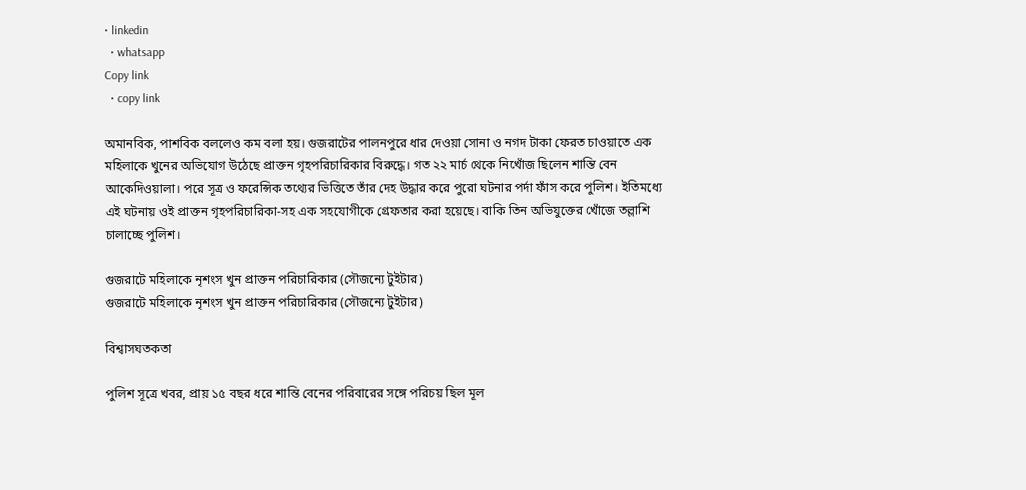• linkedin
  • whatsapp
Copy link
  • copy link

অমানবিক, পাশবিক বললেও কম বলা হয়। গুজরাটের পালনপুরে ধার দেওয়া সোনা ও নগদ টাকা ফেরত চাওয়াতে এক মহিলাকে খুনের অভিযোগ উঠেছে প্রাক্তন গৃহপরিচারিকার বিরুদ্ধে। গত ২২ মার্চ থেকে নিখোঁজ ছিলেন শান্তি বেন আকেদিওয়ালা। পরে সূত্র ও ফরেন্সিক তথ্যের ভিত্তিতে তাঁর দেহ উদ্ধার করে পুরো ঘটনার পর্দা ফাঁস করে পুলিশ। ইতিমধ্যে এই ঘটনায় ওই প্রাক্তন গৃহপরিচারিকা-সহ এক সহযোগীকে গ্রেফতার করা হয়েছে। বাকি তিন অভিযুক্তের খোঁজে তল্লাশি চালাচ্ছে পুলিশ।

গুজরাটে মহিলাকে নৃশংস খুন প্রাক্তন পরিচারিকার (সৌজন্যে টুইটার)
গুজরাটে মহিলাকে নৃশংস খুন প্রাক্তন পরিচারিকার (সৌজন্যে টুইটার)

বিশ্বাসঘতকতা

পুলিশ সূত্রে খবর, প্রায় ১৫ বছর ধরে শান্তি বেনের পরিবারের সঙ্গে পরিচয় ছিল মূল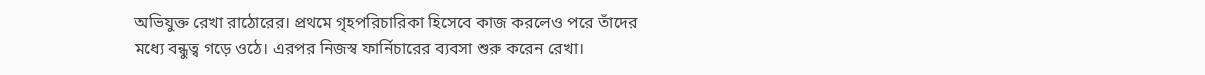অভিযুক্ত রেখা রাঠোরের। প্রথমে গৃহপরিচারিকা হিসেবে কাজ করলেও পরে তাঁদের মধ্যে বন্ধুত্ব গড়ে ওঠে। এরপর নিজস্ব ফার্নিচারের ব্যবসা শুরু করেন রেখা।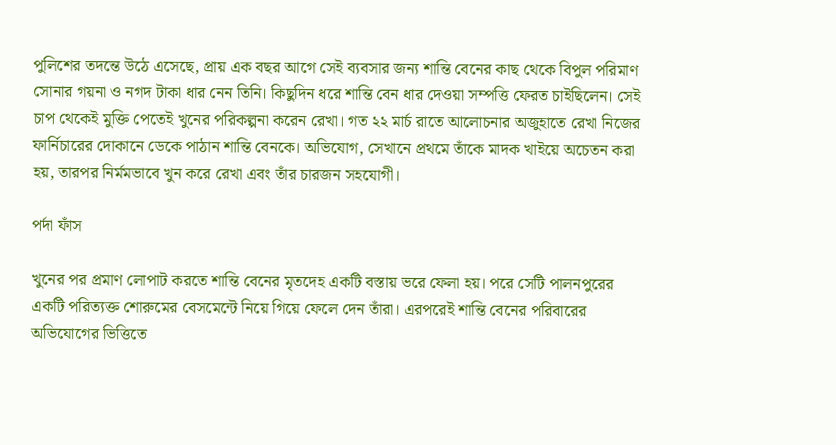পুলিশের তদন্তে উঠে এসেছে, প্রায় এক বছর আগে সেই ব্যবসার জন্য শান্তি বেনের কাছ থেকে বিপুল পরিমাণ সোনার গয়না ও নগদ টাকা ধার নেন তিনি। কিছুদিন ধরে শান্তি বেন ধার দেওয়া সম্পত্তি ফেরত চাইছিলেন। সেই চাপ থেকেই মুক্তি পেতেই খুনের পরিকল্পনা করেন রেখা। গত ২২ মার্চ রাতে আলোচনার অজুহাতে রেখা নিজের ফার্নিচারের দোকানে ডেকে পাঠান শান্তি বেনকে। অভিযোগ, সেখানে প্রথমে তাঁকে মাদক খাইয়ে অচেতন করা হয়, তারপর নির্মমভাবে খুন করে রেখা এবং তাঁর চারজন সহযোগী।

পর্দা ফাঁস

খুনের পর প্রমাণ লোপাট করতে শান্তি বেনের মৃতদেহ একটি বস্তায় ভরে ফেলা হয়। পরে সেটি পালনপুরের একটি পরিত্যক্ত শোরুমের বেসমেন্টে নিয়ে গিয়ে ফেলে দেন তাঁরা। এরপরেই শান্তি বেনের পরিবারের অভিযোগের ভিত্তিতে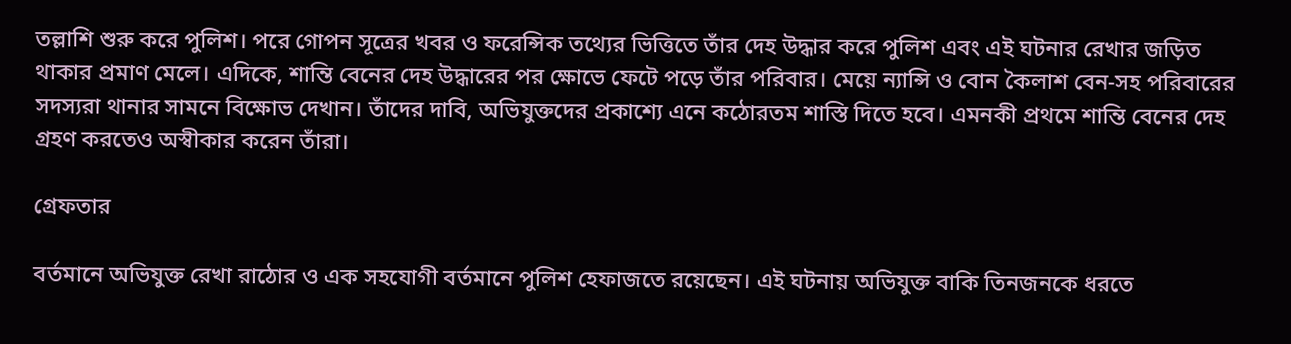তল্লাশি শুরু করে পুলিশ। পরে গোপন সূত্রের খবর ও ফরেন্সিক তথ্যের ভিত্তিতে তাঁর দেহ উদ্ধার করে পুলিশ এবং এই ঘটনার রেখার জড়িত থাকার প্রমাণ মেলে। এদিকে, শান্তি বেনের দেহ উদ্ধারের পর ক্ষোভে ফেটে পড়ে তাঁর পরিবার। মেয়ে ন্যান্সি ও বোন কৈলাশ বেন-সহ পরিবারের সদস্যরা থানার সামনে বিক্ষোভ দেখান। তাঁদের দাবি, অভিযুক্তদের প্রকাশ্যে এনে কঠোরতম শাস্তি দিতে হবে। এমনকী প্রথমে শান্তি বেনের দেহ গ্রহণ করতেও অস্বীকার করেন তাঁরা।

গ্রেফতার

বর্তমানে অভিযুক্ত রেখা রাঠোর ও এক সহযোগী বর্তমানে পুলিশ হেফাজতে রয়েছেন। এই ঘটনায় অভিযুক্ত বাকি তিনজনকে ধরতে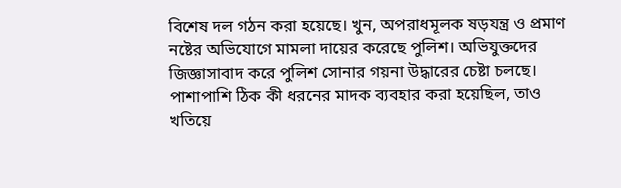বিশেষ দল গঠন করা হয়েছে। খুন, অপরাধমূলক ষড়যন্ত্র ও প্রমাণ নষ্টের অভিযোগে মামলা দায়ের করেছে পুলিশ। অভিযুক্তদের জিজ্ঞাসাবাদ করে পুলিশ সোনার গয়না উদ্ধারের চেষ্টা চলছে। পাশাপাশি ঠিক কী ধরনের মাদক ব্যবহার করা হয়েছিল, তাও খতিয়ে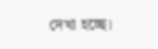দেখা হচ্ছে।